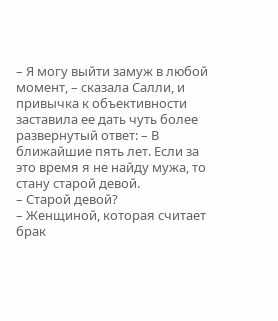– Я могу выйти замуж в любой момент, – сказала Салли, и привычка к объективности заставила ее дать чуть более развернутый ответ: – В ближайшие пять лет. Если за это время я не найду мужа, то стану старой девой.
– Старой девой?
– Женщиной, которая считает брак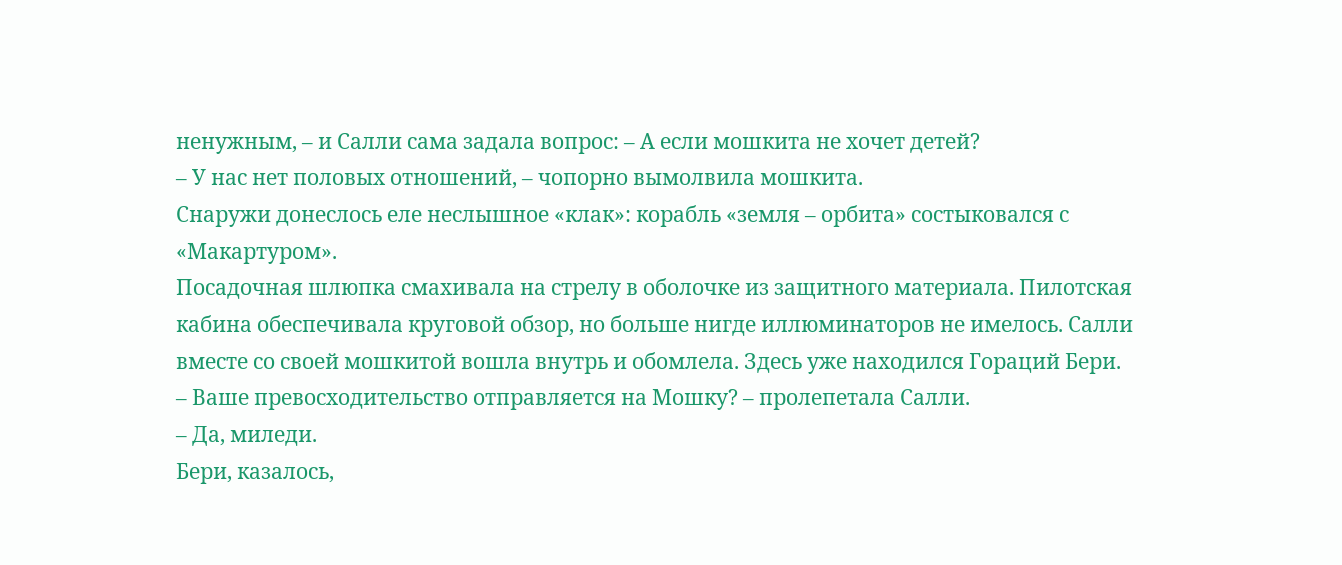ненужным, – и Салли сама задала вопрос: – А если мошкита не хочет детей?
– У нас нет половых отношений, – чопорно вымолвила мошкита.
Снаружи донеслось еле неслышное «клак»: корабль «земля – орбита» состыковался с «Макартуром».
Посадочная шлюпка смахивала на стрелу в оболочке из защитного материала. Пилотская кабина обеспечивала круговой обзор, но больше нигде иллюминаторов не имелось. Салли вместе со своей мошкитой вошла внутрь и обомлела. Здесь уже находился Гораций Бери.
– Ваше превосходительство отправляется на Мошку? – пролепетала Салли.
– Да, миледи.
Бери, казалось,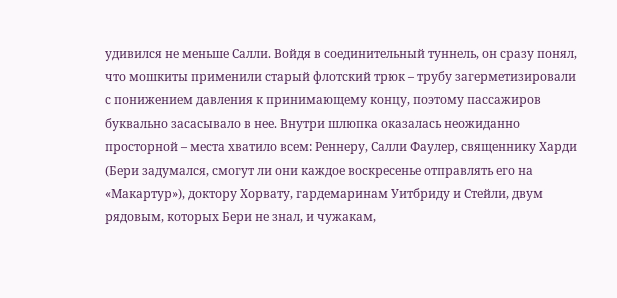удивился не меньше Салли. Войдя в соединительный туннель, он сразу понял, что мошкиты применили старый флотский трюк – трубу загерметизировали с понижением давления к принимающему концу, поэтому пассажиров буквально засасывало в нее. Внутри шлюпка оказалась неожиданно просторной – места хватило всем: Реннеру, Салли Фаулер, священнику Харди (Бери задумался, смогут ли они каждое воскресенье отправлять его на «Макартур»), доктору Хорвату, гардемаринам Уитбриду и Стейли, двум рядовым, которых Бери не знал, и чужакам,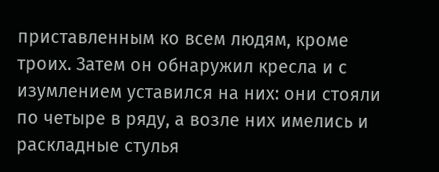приставленным ко всем людям, кроме троих. Затем он обнаружил кресла и с изумлением уставился на них: они стояли по четыре в ряду, а возле них имелись и раскладные стулья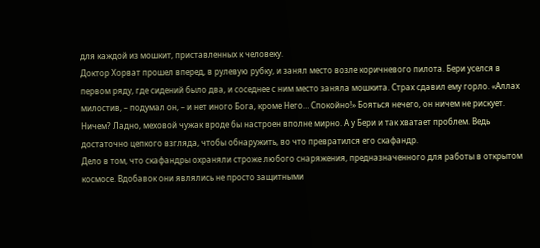для каждой из мошкит, приставленных к человеку.
Доктор Хорват прошел вперед, в рулевую рубку, и занял место возле коричневого пилота. Бери уселся в первом ряду, где сидений было два, и соседнее с ним место заняла мошкита. Страх сдавил ему горло. «Аллах милостив, – подумал он, – и нет иного Бога, кроме Него… Спокойно!» Бояться нечего, он ничем не рискует.
Ничем? Ладно, меховой чужак вроде бы настроен вполне мирно. А у Бери и так хватает проблем. Ведь достаточно цепкого взгляда, чтобы обнаружить, во что превратился его скафандр.
Дело в том, что скафандры охраняли строже любого снаряжения, предназначенного для работы в открытом космосе. Вдобавок они являлись не просто защитными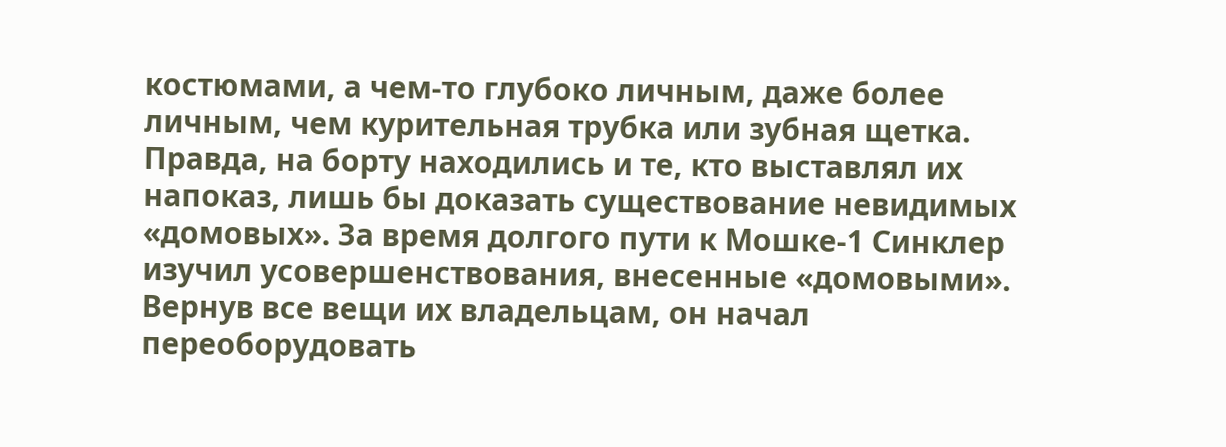костюмами, а чем-то глубоко личным, даже более личным, чем курительная трубка или зубная щетка. Правда, на борту находились и те, кто выставлял их напоказ, лишь бы доказать существование невидимых «домовых». За время долгого пути к Мошке-1 Синклер изучил усовершенствования, внесенные «домовыми». Вернув все вещи их владельцам, он начал переоборудовать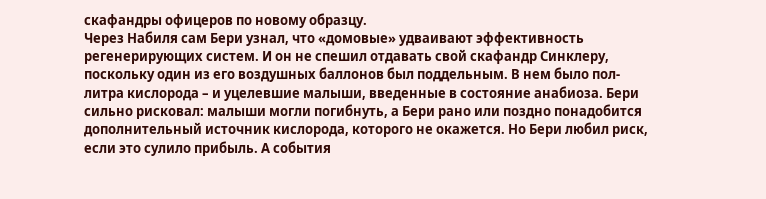скафандры офицеров по новому образцу.
Через Набиля сам Бери узнал, что «домовые» удваивают эффективность регенерирующих систем. И он не спешил отдавать свой скафандр Синклеру, поскольку один из его воздушных баллонов был поддельным. В нем было пол-литра кислорода – и уцелевшие малыши, введенные в состояние анабиоза. Бери сильно рисковал: малыши могли погибнуть, а Бери рано или поздно понадобится дополнительный источник кислорода, которого не окажется. Но Бери любил риск, если это сулило прибыль. А события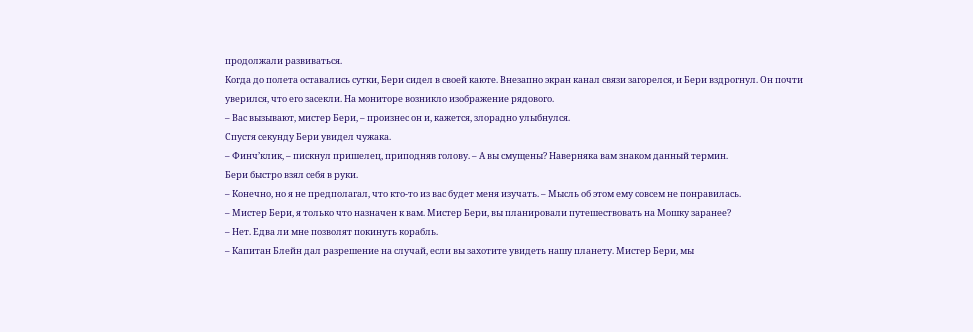продолжали развиваться.
Когда до полета оставались сутки, Бери сидел в своей каюте. Внезапно экран канал связи загорелся, и Бери вздрогнул. Он почти уверился, что его засекли. На мониторе возникло изображение рядового.
– Вас вызывают, мистер Бери, – произнес он и, кажется, злорадно улыбнулся.
Спустя секунду Бери увидел чужака.
– Финч’клик, – пискнул пришелец, приподняв голову. – А вы смущены? Наверняка вам знаком данный термин.
Бери быстро взял себя в руки.
– Конечно, но я не предполагал, что кто-то из вас будет меня изучать. – Мысль об этом ему совсем не понравилась.
– Мистер Бери, я только что назначен к вам. Мистер Бери, вы планировали путешествовать на Мошку заранее?
– Нет. Едва ли мне позволят покинуть корабль.
– Капитан Блейн дал разрешение на случай, если вы захотите увидеть нашу планету. Мистер Бери, мы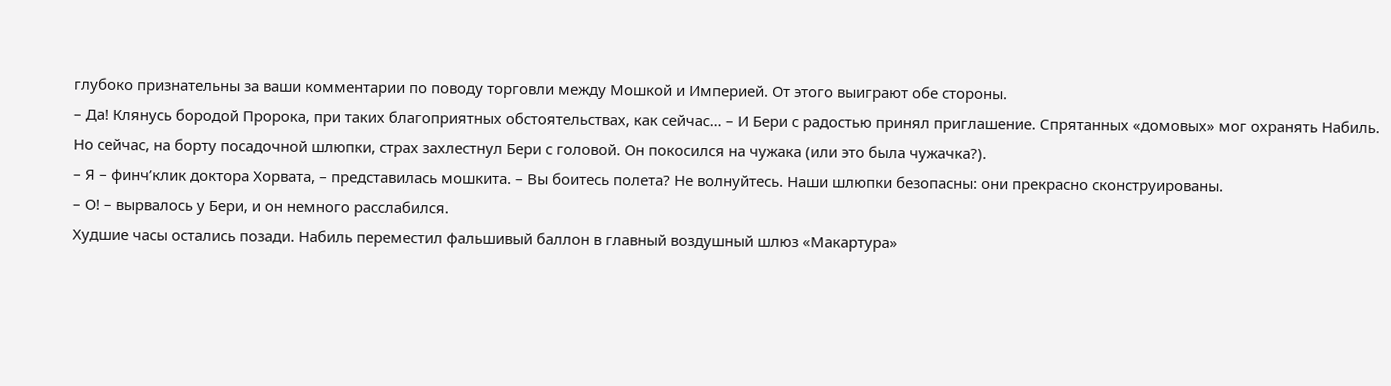глубоко признательны за ваши комментарии по поводу торговли между Мошкой и Империей. От этого выиграют обе стороны.
– Да! Клянусь бородой Пророка, при таких благоприятных обстоятельствах, как сейчас… – И Бери с радостью принял приглашение. Спрятанных «домовых» мог охранять Набиль.
Но сейчас, на борту посадочной шлюпки, страх захлестнул Бери с головой. Он покосился на чужака (или это была чужачка?).
– Я – финч’клик доктора Хорвата, – представилась мошкита. – Вы боитесь полета? Не волнуйтесь. Наши шлюпки безопасны: они прекрасно сконструированы.
– О! – вырвалось у Бери, и он немного расслабился.
Худшие часы остались позади. Набиль переместил фальшивый баллон в главный воздушный шлюз «Макартура»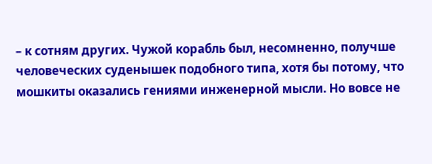– к сотням других. Чужой корабль был, несомненно, получше человеческих суденышек подобного типа, хотя бы потому, что мошкиты оказались гениями инженерной мысли. Но вовсе не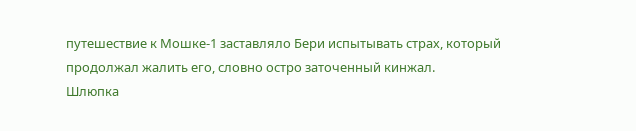путешествие к Мошке-1 заставляло Бери испытывать страх, который продолжал жалить его, словно остро заточенный кинжал.
Шлюпка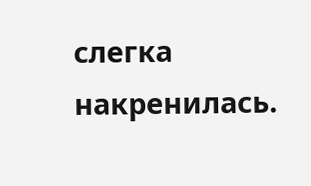слегка накренилась.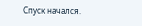Спуск начался.